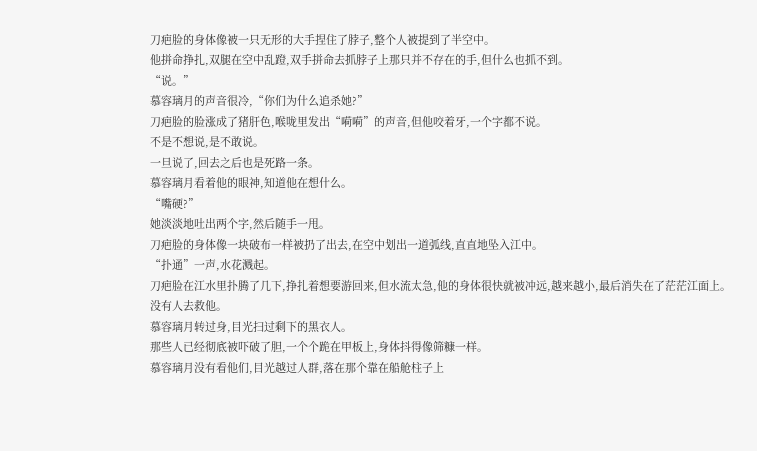刀疤脸的身体像被一只无形的大手捏住了脖子,整个人被提到了半空中。
他拼命挣扎,双腿在空中乱蹬,双手拼命去抓脖子上那只并不存在的手,但什么也抓不到。
“说。”
慕容璃月的声音很冷,“你们为什么追杀她?”
刀疤脸的脸涨成了猪肝色,喉咙里发出“嗬嗬”的声音,但他咬着牙,一个字都不说。
不是不想说,是不敢说。
一旦说了,回去之后也是死路一条。
慕容璃月看着他的眼神,知道他在想什么。
“嘴硬?”
她淡淡地吐出两个字,然后随手一甩。
刀疤脸的身体像一块破布一样被扔了出去,在空中划出一道弧线,直直地坠入江中。
“扑通”一声,水花溅起。
刀疤脸在江水里扑腾了几下,挣扎着想要游回来,但水流太急,他的身体很快就被冲远,越来越小,最后消失在了茫茫江面上。
没有人去救他。
慕容璃月转过身,目光扫过剩下的黑衣人。
那些人已经彻底被吓破了胆,一个个跪在甲板上,身体抖得像筛糠一样。
慕容璃月没有看他们,目光越过人群,落在那个靠在船舱柱子上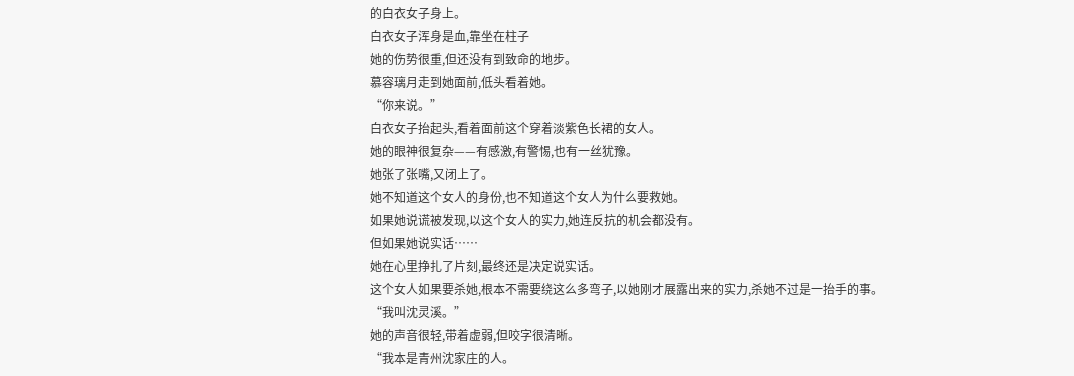的白衣女子身上。
白衣女子浑身是血,靠坐在柱子
她的伤势很重,但还没有到致命的地步。
慕容璃月走到她面前,低头看着她。
“你来说。”
白衣女子抬起头,看着面前这个穿着淡紫色长裙的女人。
她的眼神很复杂——有感激,有警惕,也有一丝犹豫。
她张了张嘴,又闭上了。
她不知道这个女人的身份,也不知道这个女人为什么要救她。
如果她说谎被发现,以这个女人的实力,她连反抗的机会都没有。
但如果她说实话……
她在心里挣扎了片刻,最终还是决定说实话。
这个女人如果要杀她,根本不需要绕这么多弯子,以她刚才展露出来的实力,杀她不过是一抬手的事。
“我叫沈灵溪。”
她的声音很轻,带着虚弱,但咬字很清晰。
“我本是青州沈家庄的人。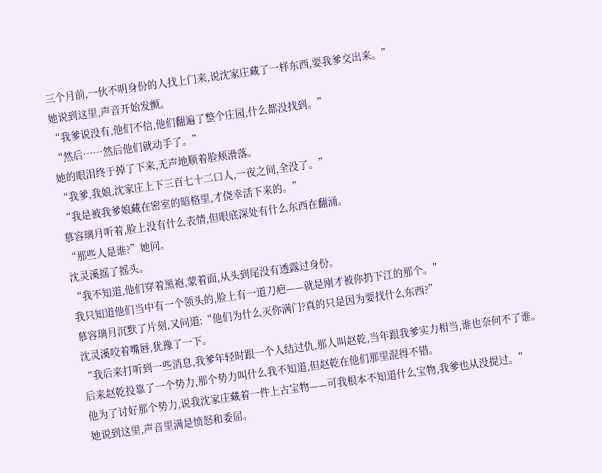三个月前,一伙不明身份的人找上门来,说沈家庄藏了一样东西,要我爹交出来。”
她说到这里,声音开始发颤。
“我爹说没有,他们不信,他们翻遍了整个庄园,什么都没找到。”
“然后……然后他们就动手了。”
她的眼泪终于掉了下来,无声地顺着脸颊滑落。
“我爹,我娘,沈家庄上下三百七十二口人,一夜之间,全没了。”
“我是被我爹娘藏在密室的暗格里,才侥幸活下来的。”
慕容璃月听着,脸上没有什么表情,但眼底深处有什么东西在翻涌。
“那些人是谁?”她问。
沈灵溪摇了摇头。
“我不知道,他们穿着黑袍,蒙着面,从头到尾没有透露过身份。
我只知道他们当中有一个领头的,脸上有一道刀疤——就是刚才被你扔下江的那个。”
慕容璃月沉默了片刻,又问道:“他们为什么灭你满门?真的只是因为要找什么东西?”
沈灵溪咬着嘴唇,犹豫了一下。
“我后来打听到一些消息,我爹年轻时跟一个人结过仇,那人叫赵乾,当年跟我爹实力相当,谁也奈何不了谁。
后来赵乾投靠了一个势力,那个势力叫什么我不知道,但赵乾在他们那里混得不错。
他为了讨好那个势力,说我沈家庄藏着一件上古宝物——可我根本不知道什么宝物,我爹也从没提过。”
她说到这里,声音里满是愤怒和委屈。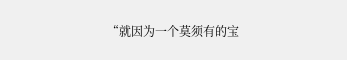“就因为一个莫须有的宝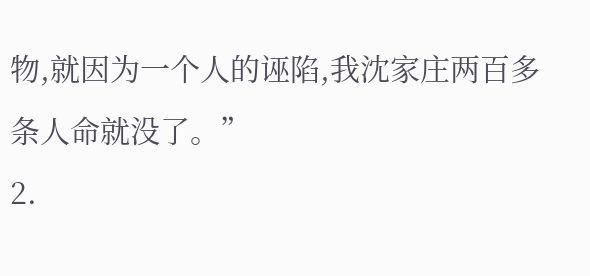物,就因为一个人的诬陷,我沈家庄两百多条人命就没了。”
2.